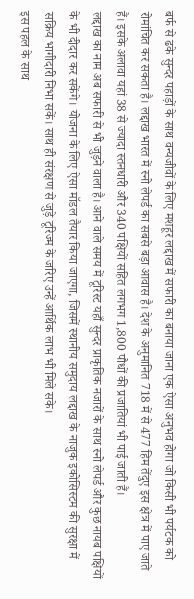बर्फ से ढके सुन्दर पहाड़ों के साथ वन्यजीवों के लिए मशहूर लद्दाख में सफारी का बनाया जाना एक ऐसा अनुभव होगा जो किसी भी पर्यटक को रोमांचित कर सकता है। लद्दाख भारत में स्नो लेपर्ड का सबसे बड़ा आवास है। देश के अनुमानित 718 में से 477 हिम तेंदुए इस क्षेत्र में पाए जाते हैं। इसके अलावा यहां 38 से ज्यादा स्तनधारी और 340 पक्षियों सहित लगभग 1,800 पौधों की प्रजातियां भी पाई जाती हैं।
लद्दाख का नाम अब सफारी से भी जुड़ने वाला है। आने वाले समय में टूरिस्ट यहाँ सुन्दर प्राकृतिक नजारों के साथ स्नो लेपर्ड और कुछ नायब पक्षियों के भी दीदार कर सकेंगे। योजना के लिए ऐसा मॉडल तैयार किया जाएगा, जिसमें स्थानीय समुदाय लद्दाख के नाजुक इकोसिस्टम की सुरक्षा में सक्रिय भागीदारी निभा सकें। साथ ही संरक्षण से जुड़े टूरिज्म के जरिए उन्हें आर्थिक लाभ भी मिले सके।
इस पहल के साथ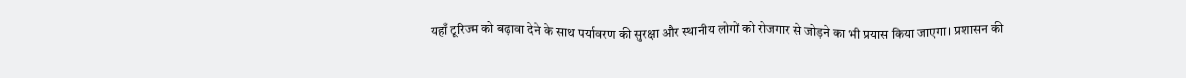यहाँ टूरिज्म को बढ़ावा देने के साथ पर्यावरण की सुरक्षा और स्थानीय लोगों को रोजगार से जोड़ने का भी प्रयास किया जाएगा। प्रशासन की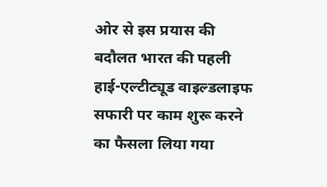ओर से इस प्रयास की बदौलत भारत की पहली हाई-एल्टीट्यूड वाइल्डलाइफ सफारी पर काम शुरू करने का फैसला लिया गया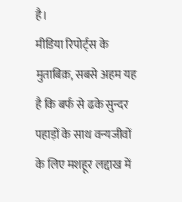है।
मीडिया रिपोर्ट्स के मुताबिक़, सबसे अहम यह है कि बर्फ से ढके सुन्दर पहाड़ों के साथ वन्यजीवों के लिए मशहूर लद्दाख में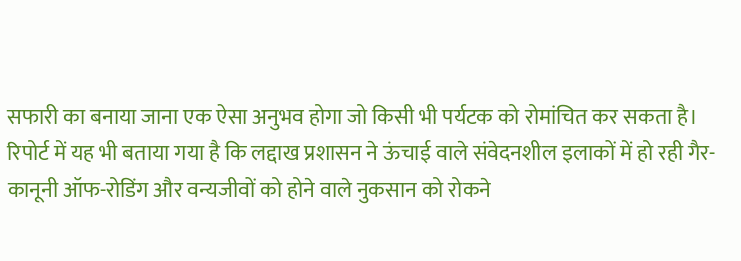सफारी का बनाया जाना एक ऐसा अनुभव होगा जो किसी भी पर्यटक को रोमांचित कर सकता है।
रिपोर्ट में यह भी बताया गया है कि लद्दाख प्रशासन ने ऊंचाई वाले संवेदनशील इलाकों में हो रही गैर-कानूनी ऑफ-रोडिंग और वन्यजीवों को होने वाले नुकसान को रोकने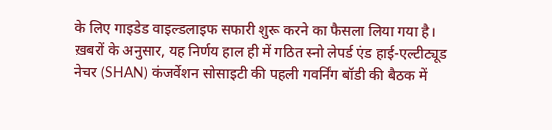के लिए गाइडेड वाइल्डलाइफ सफारी शुरू करने का फैसला लिया गया है।
ख़बरों के अनुसार, यह निर्णय हाल ही में गठित स्नो लेपर्ड एंड हाई-एल्टीट्यूड नेचर (SHAN) कंजर्वेशन सोसाइटी की पहली गवर्निंग बॉडी की बैठक में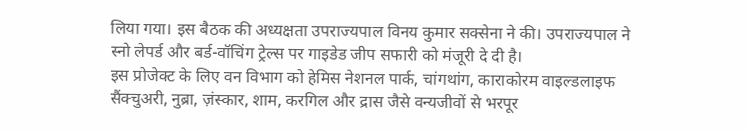लिया गया। इस बैठक की अध्यक्षता उपराज्यपाल विनय कुमार सक्सेना ने की। उपराज्यपाल ने स्नो लेपर्ड और बर्ड-वॉचिंग ट्रेल्स पर गाइडेड जीप सफारी को मंजूरी दे दी है।
इस प्रोजेक्ट के लिए वन विभाग को हेमिस नेशनल पार्क, चांगथांग, काराकोरम वाइल्डलाइफ सैंक्चुअरी, नुब्रा, ज़ंस्कार, शाम, करगिल और द्रास जैसे वन्यजीवों से भरपूर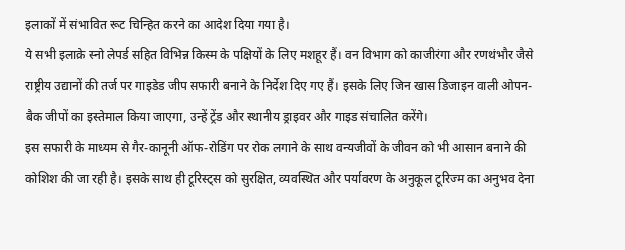इलाकों में संभावित रूट चिन्हित करने का आदेश दिया गया है।
ये सभी इलाक़े स्नो लेपर्ड सहित विभिन्न किस्म के पक्षियों के लिए मशहूर हैं। वन विभाग को काजीरंगा और रणथंभौर जैसे राष्ट्रीय उद्यानों की तर्ज पर गाइडेड जीप सफारी बनाने के निर्देश दिए गए हैं। इसके लिए जिन खास डिजाइन वाली ओपन-बैक जीपों का इस्तेमाल किया जाएगा, उन्हें ट्रेंड और स्थानीय ड्राइवर और गाइड संचालित करेंगे।
इस सफारी के माध्यम से गैर-कानूनी ऑफ-रोडिंग पर रोक लगाने के साथ वन्यजीवों के जीवन को भी आसान बनाने की कोशिश की जा रही है। इसके साथ ही टूरिस्ट्स को सुरक्षित, व्यवस्थित और पर्यावरण के अनुकूल टूरिज्म का अनुभव देना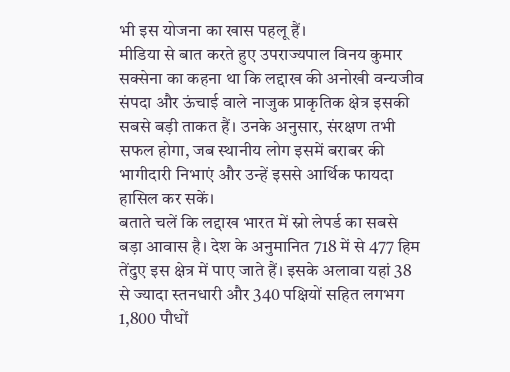भी इस योजना का खास पहलू हैं।
मीडिया से बात करते हुए उपराज्यपाल विनय कुमार सक्सेना का कहना था कि लद्दाख की अनोखी वन्यजीव संपदा और ऊंचाई वाले नाजुक प्राकृतिक क्षेत्र इसकी सबसे बड़ी ताकत हैं। उनके अनुसार, संरक्षण तभी सफल होगा, जब स्थानीय लोग इसमें बराबर की भागीदारी निभाएं और उन्हें इससे आर्थिक फायदा हासिल कर सकें।
बताते चलें कि लद्दाख भारत में स्नो लेपर्ड का सबसे बड़ा आवास है। देश के अनुमानित 718 में से 477 हिम तेंदुए इस क्षेत्र में पाए जाते हैं। इसके अलावा यहां 38 से ज्यादा स्तनधारी और 340 पक्षियों सहित लगभग 1,800 पौधों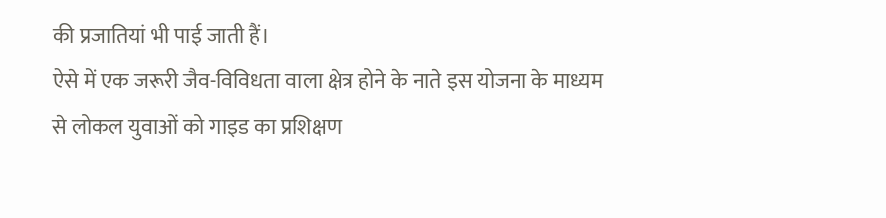की प्रजातियां भी पाई जाती हैं।
ऐसे में एक जरूरी जैव-विविधता वाला क्षेत्र होने के नाते इस योजना के माध्यम से लोकल युवाओं को गाइड का प्रशिक्षण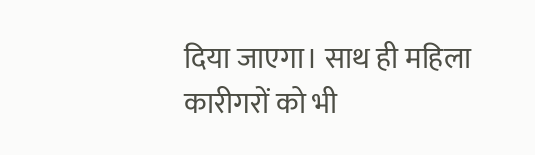दिया जाएगा। साथ ही महिला कारीगरों को भी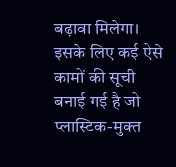बढ़ावा मिलेगा। इसके लिए कई ऐसे कामों की सूची बनाई गई है जो प्लास्टिक-मुक्त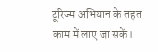टूरिज्म अभियान के तहत काम में लाए जा सकें।